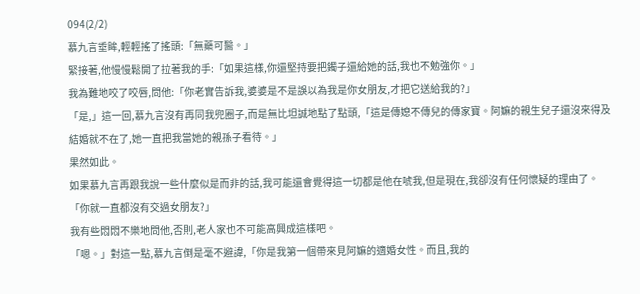094(2/2)
慕九言垂眸,輕輕搖了搖頭:「無藥可醫。」
緊接著,他慢慢鬆開了拉著我的手:「如果這樣,你還堅持要把鐲子還給她的話,我也不勉強你。」
我為難地咬了咬唇,問他:「你老實告訴我,婆婆是不是誤以為我是你女朋友,才把它送給我的?」
「是,」這一回,慕九言沒有再同我兜圈子,而是無比坦誠地點了點頭,「這是傳媳不傳兒的傳家寶。阿嫲的親生兒子還沒來得及結婚就不在了,她一直把我當她的親孫子看待。」
果然如此。
如果慕九言再跟我說一些什麼似是而非的話,我可能還會覺得這一切都是他在唬我,但是現在,我卻沒有任何懷疑的理由了。
「你就一直都沒有交過女朋友?」
我有些悶悶不樂地問他,否則,老人家也不可能高興成這樣吧。
「嗯。」對這一點,慕九言倒是毫不避諱,「你是我第一個帶來見阿嫲的適婚女性。而且,我的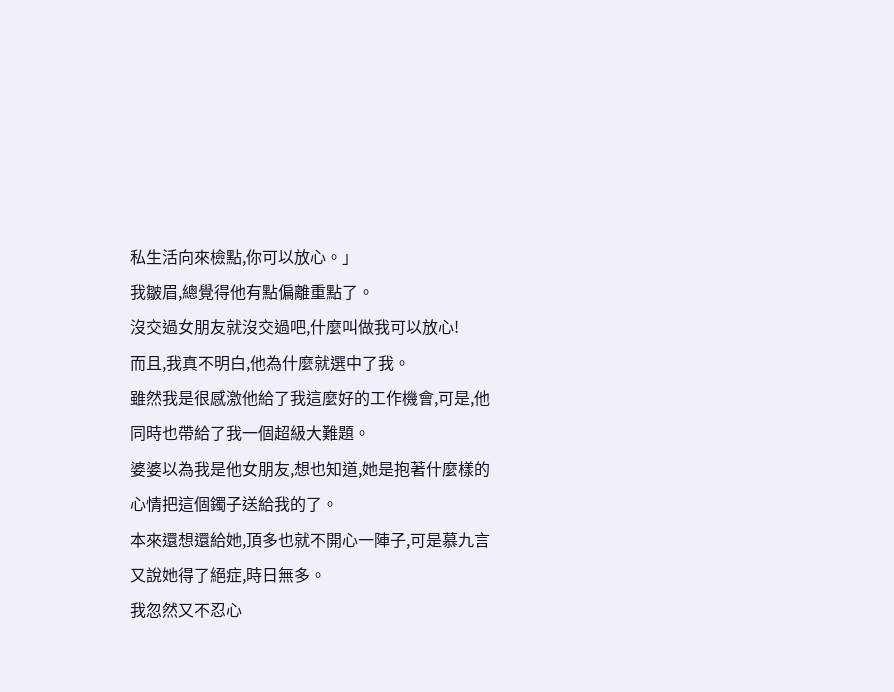私生活向來檢點,你可以放心。」
我皺眉,總覺得他有點偏離重點了。
沒交過女朋友就沒交過吧,什麼叫做我可以放心!
而且,我真不明白,他為什麼就選中了我。
雖然我是很感激他給了我這麼好的工作機會,可是,他同時也帶給了我一個超級大難題。
婆婆以為我是他女朋友,想也知道,她是抱著什麼樣的心情把這個鐲子送給我的了。
本來還想還給她,頂多也就不開心一陣子,可是慕九言又說她得了絕症,時日無多。
我忽然又不忍心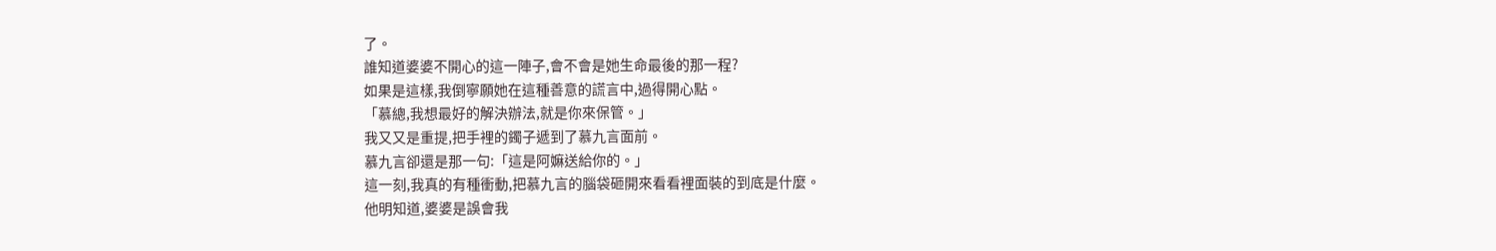了。
誰知道婆婆不開心的這一陣子,會不會是她生命最後的那一程?
如果是這樣,我倒寧願她在這種善意的謊言中,過得開心點。
「慕總,我想最好的解決辦法,就是你來保管。」
我又又是重提,把手裡的鐲子遞到了慕九言面前。
慕九言卻還是那一句:「這是阿嫲送給你的。」
這一刻,我真的有種衝動,把慕九言的腦袋砸開來看看裡面裝的到底是什麼。
他明知道,婆婆是誤會我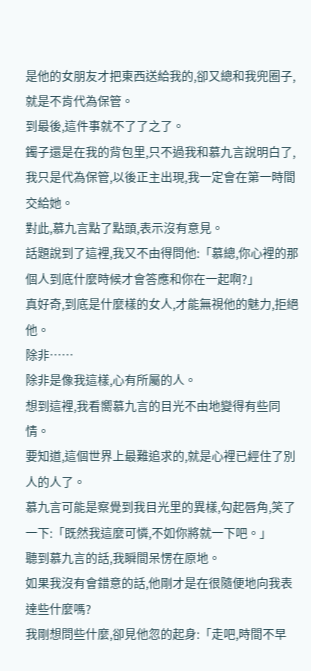是他的女朋友才把東西送給我的,卻又總和我兜圈子,就是不肯代為保管。
到最後,這件事就不了了之了。
鐲子還是在我的背包里,只不過我和慕九言說明白了,我只是代為保管,以後正主出現,我一定會在第一時間交給她。
對此,慕九言點了點頭,表示沒有意見。
話題說到了這裡,我又不由得問他:「慕總,你心裡的那個人到底什麼時候才會答應和你在一起啊?」
真好奇,到底是什麼樣的女人,才能無視他的魅力,拒絕他。
除非……
除非是像我這樣,心有所屬的人。
想到這裡,我看嚮慕九言的目光不由地變得有些同情。
要知道,這個世界上最難追求的,就是心裡已經住了別人的人了。
慕九言可能是察覺到我目光里的異樣,勾起唇角,笑了一下:「既然我這麼可憐,不如你將就一下吧。」
聽到慕九言的話,我瞬間呆愣在原地。
如果我沒有會錯意的話,他剛才是在很隨便地向我表達些什麼嗎?
我剛想問些什麼,卻見他忽的起身:「走吧,時間不早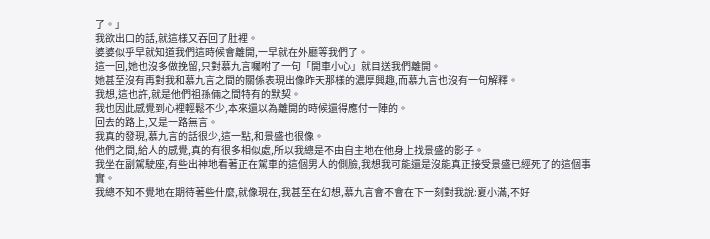了。」
我欲出口的話,就這樣又吞回了肚裡。
婆婆似乎早就知道我們這時候會離開,一早就在外廳等我們了。
這一回,她也沒多做挽留,只對慕九言囑咐了一句「開車小心」就目送我們離開。
她甚至沒有再對我和慕九言之間的關係表現出像昨天那樣的濃厚興趣,而慕九言也沒有一句解釋。
我想,這也許,就是他們祖孫倆之間特有的默契。
我也因此感覺到心裡輕鬆不少,本來還以為離開的時候還得應付一陣的。
回去的路上,又是一路無言。
我真的發現,慕九言的話很少,這一點,和景盛也很像。
他們之間,給人的感覺,真的有很多相似處,所以我總是不由自主地在他身上找景盛的影子。
我坐在副駕駛座,有些出神地看著正在駕車的這個男人的側臉,我想我可能還是沒能真正接受景盛已經死了的這個事實。
我總不知不覺地在期待著些什麼,就像現在,我甚至在幻想,慕九言會不會在下一刻對我說:夏小滿,不好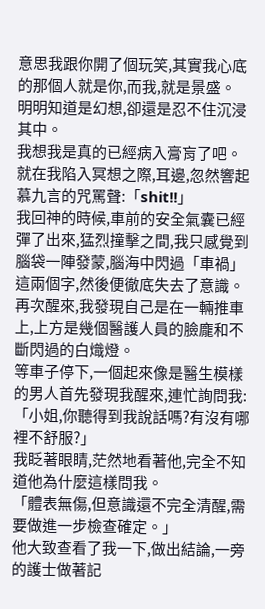意思我跟你開了個玩笑,其實我心底的那個人就是你,而我,就是景盛。
明明知道是幻想,卻還是忍不住沉浸其中。
我想我是真的已經病入膏肓了吧。
就在我陷入冥想之際,耳邊,忽然響起慕九言的咒罵聲:「shit!!」
我回神的時候,車前的安全氣囊已經彈了出來,猛烈撞擊之間,我只感覺到腦袋一陣發蒙,腦海中閃過「車禍」這兩個字,然後便徹底失去了意識。
再次醒來,我發現自己是在一輛推車上,上方是幾個醫護人員的臉龐和不斷閃過的白熾燈。
等車子停下,一個起來像是醫生模樣的男人首先發現我醒來,連忙詢問我:「小姐,你聽得到我說話嗎?有沒有哪裡不舒服?」
我眨著眼睛,茫然地看著他,完全不知道他為什麼這樣問我。
「體表無傷,但意識還不完全清醒,需要做進一步檢查確定。」
他大致查看了我一下,做出結論,一旁的護士做著記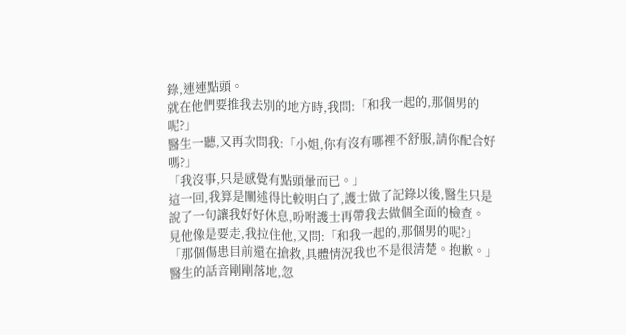錄,連連點頭。
就在他們要推我去別的地方時,我問:「和我一起的,那個男的呢?」
醫生一聽,又再次問我:「小姐,你有沒有哪裡不舒服,請你配合好嗎?」
「我沒事,只是感覺有點頭暈而已。」
這一回,我算是闡述得比較明白了,護士做了記錄以後,醫生只是說了一句讓我好好休息,吩咐護士再帶我去做個全面的檢查。
見他像是要走,我拉住他,又問:「和我一起的,那個男的呢?」
「那個傷患目前還在搶救,具體情況我也不是很清楚。抱歉。」
醫生的話音剛剛落地,忽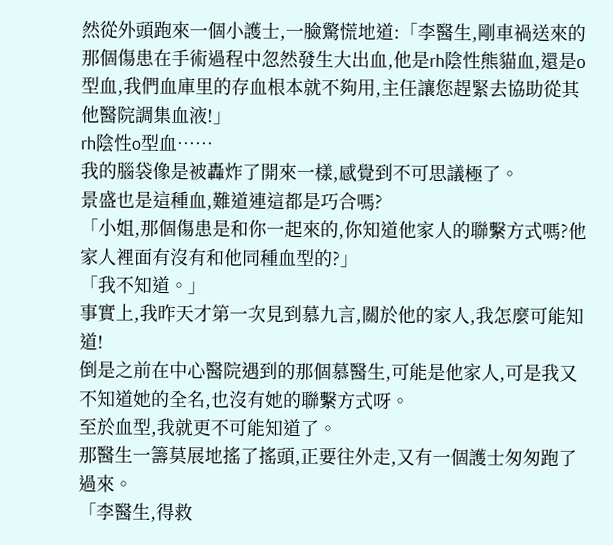然從外頭跑來一個小護士,一臉驚慌地道:「李醫生,剛車禍送來的那個傷患在手術過程中忽然發生大出血,他是rh陰性熊貓血,還是o型血,我們血庫里的存血根本就不夠用,主任讓您趕緊去協助從其他醫院調集血液!」
rh陰性o型血……
我的腦袋像是被轟炸了開來一樣,感覺到不可思議極了。
景盛也是這種血,難道連這都是巧合嗎?
「小姐,那個傷患是和你一起來的,你知道他家人的聯繫方式嗎?他家人裡面有沒有和他同種血型的?」
「我不知道。」
事實上,我昨天才第一次見到慕九言,關於他的家人,我怎麼可能知道!
倒是之前在中心醫院遇到的那個慕醫生,可能是他家人,可是我又不知道她的全名,也沒有她的聯繫方式呀。
至於血型,我就更不可能知道了。
那醫生一籌莫展地搖了搖頭,正要往外走,又有一個護士匆匆跑了過來。
「李醫生,得救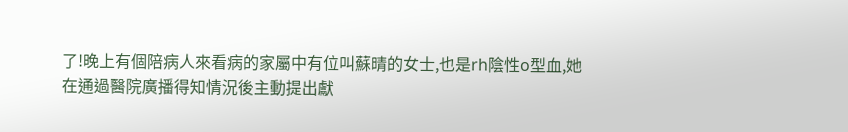了!晚上有個陪病人來看病的家屬中有位叫蘇晴的女士,也是rh陰性o型血,她在通過醫院廣播得知情況後主動提出獻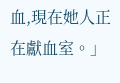血,現在她人正在獻血室。」